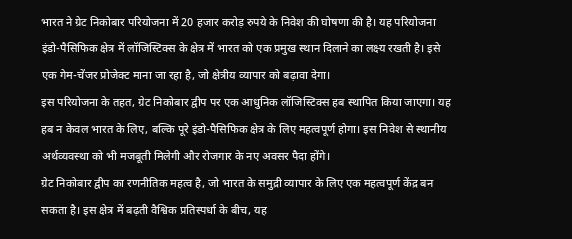भारत ने ग्रेट निकोबार परियोजना में 20 हजार करोड़ रुपये के निवेश की घोषणा की है। यह परियोजना इंडो-पैसिफिक क्षेत्र में लॉजिस्टिक्स के क्षेत्र में भारत को एक प्रमुख स्थान दिलाने का लक्ष्य रखती है। इसे एक गेम-चेंजर प्रोजेक्ट माना जा रहा है, जो क्षेत्रीय व्यापार को बढ़ावा देगा।
इस परियोजना के तहत, ग्रेट निकोबार द्वीप पर एक आधुनिक लॉजिस्टिक्स हब स्थापित किया जाएगा। यह हब न केवल भारत के लिए, बल्कि पूरे इंडो-पैसिफिक क्षेत्र के लिए महत्वपूर्ण होगा। इस निवेश से स्थानीय अर्थव्यवस्था को भी मजबूती मिलेगी और रोजगार के नए अवसर पैदा होंगे।
ग्रेट निकोबार द्वीप का रणनीतिक महत्व है, जो भारत के समुद्री व्यापार के लिए एक महत्वपूर्ण केंद्र बन सकता है। इस क्षेत्र में बढ़ती वैश्विक प्रतिस्पर्धा के बीच, यह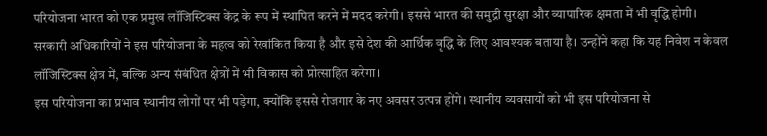परियोजना भारत को एक प्रमुख लॉजिस्टिक्स केंद्र के रूप में स्थापित करने में मदद करेगी। इससे भारत की समुद्री सुरक्षा और व्यापारिक क्षमता में भी वृद्धि होगी।
सरकारी अधिकारियों ने इस परियोजना के महत्व को रेखांकित किया है और इसे देश की आर्थिक वृद्धि के लिए आवश्यक बताया है। उन्होंने कहा कि यह निवेश न केवल लॉजिस्टिक्स क्षेत्र में, बल्कि अन्य संबंधित क्षेत्रों में भी विकास को प्रोत्साहित करेगा।
इस परियोजना का प्रभाव स्थानीय लोगों पर भी पड़ेगा, क्योंकि इससे रोजगार के नए अवसर उत्पन्न होंगे। स्थानीय व्यवसायों को भी इस परियोजना से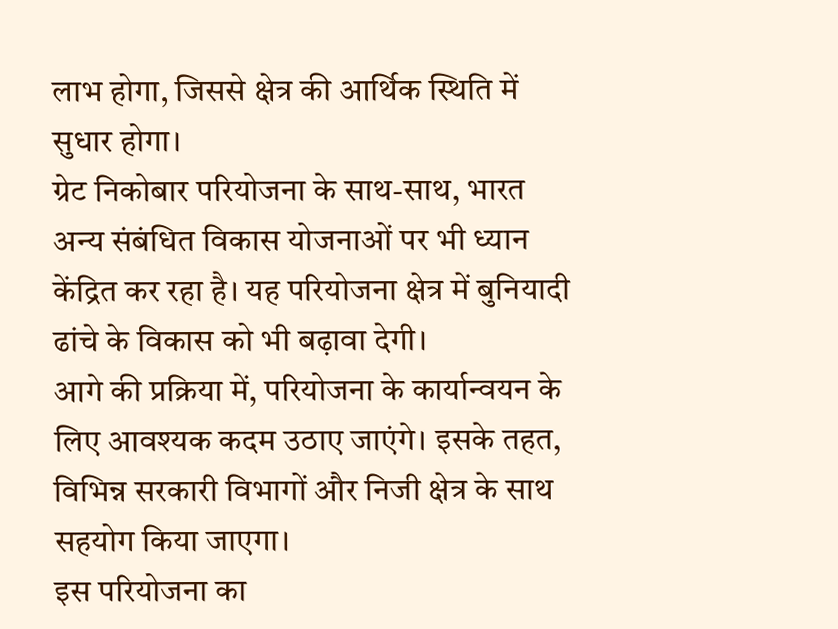लाभ होगा, जिससे क्षेत्र की आर्थिक स्थिति में सुधार होगा।
ग्रेट निकोबार परियोजना के साथ-साथ, भारत अन्य संबंधित विकास योजनाओं पर भी ध्यान केंद्रित कर रहा है। यह परियोजना क्षेत्र में बुनियादी ढांचे के विकास को भी बढ़ावा देगी।
आगे की प्रक्रिया में, परियोजना के कार्यान्वयन के लिए आवश्यक कदम उठाए जाएंगे। इसके तहत, विभिन्न सरकारी विभागों और निजी क्षेत्र के साथ सहयोग किया जाएगा।
इस परियोजना का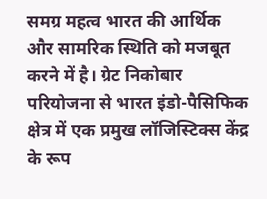समग्र महत्व भारत की आर्थिक और सामरिक स्थिति को मजबूत करने में है। ग्रेट निकोबार परियोजना से भारत इंडो-पैसिफिक क्षेत्र में एक प्रमुख लॉजिस्टिक्स केंद्र के रूप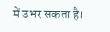में उभर सकता है।